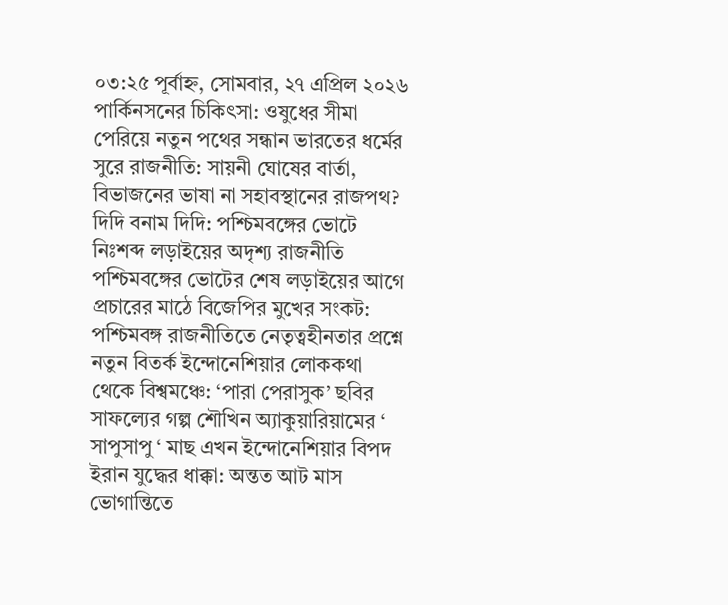০৩:২৫ পূর্বাহ্ন, সোমবার, ২৭ এপ্রিল ২০২৬
পার্কিনসনের চিকিৎসা: ওষুধের সীমা পেরিয়ে নতুন পথের সন্ধান ভারতের ধর্মের সুরে রাজনীতি: সায়নী ঘোষের বার্তা, বিভাজনের ভাষা না সহাবস্থানের রাজপথ? দিদি বনাম দিদি: পশ্চিমবঙ্গের ভোটে নিঃশব্দ লড়াইয়ের অদৃশ্য রাজনীতি পশ্চিমবঙ্গের ভোটের শেষ লড়াইয়ের আগে প্রচারের মাঠে বিজেপির মুখের সংকট: পশ্চিমবঙ্গ রাজনীতিতে নেতৃত্বহীনতার প্রশ্নে নতুন বিতর্ক ইন্দোনেশিয়ার লোককথা থেকে বিশ্বমঞ্চে: ‘পারা পেরাসুক’ ছবির সাফল্যের গল্প শৌখিন অ্যাকুয়ারিয়ামের ‘ সাপুসাপু ‘ মাছ এখন ইন্দোনেশিয়ার বিপদ ইরান যুদ্ধের ধাক্কা: অন্তত আট মাস ভোগান্তিতে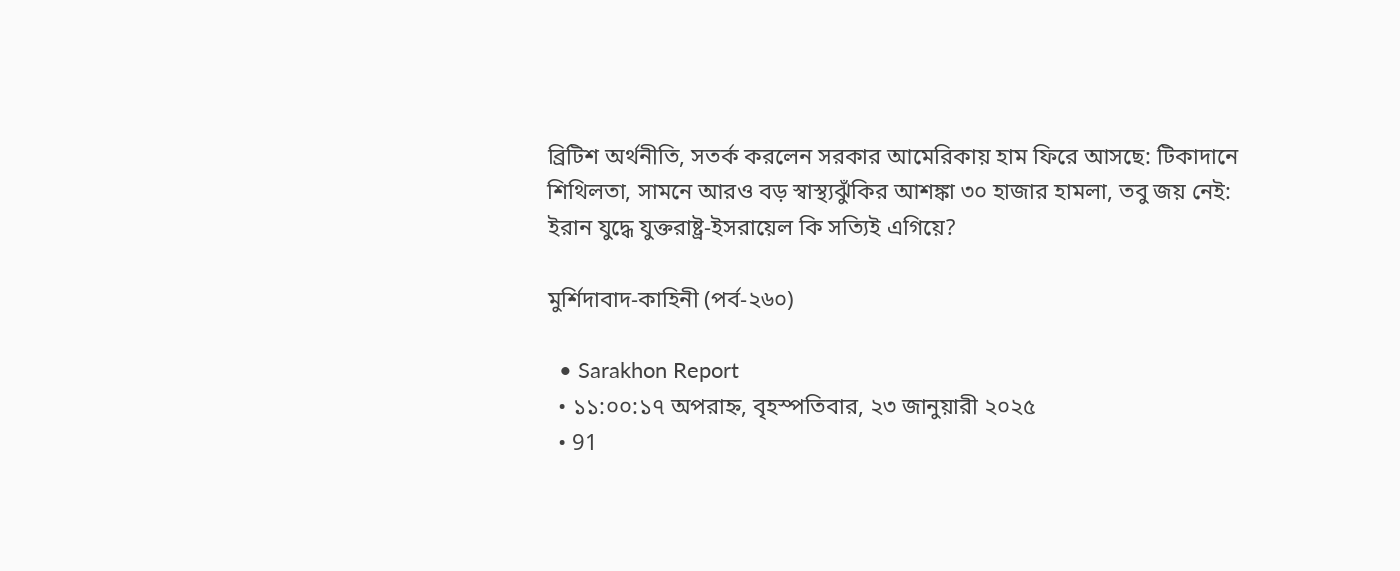ব্রিটিশ অর্থনীতি, সতর্ক করলেন সরকার আমেরিকায় হাম ফিরে আসছে: টিকাদানে শিথিলতা, সামনে আরও বড় স্বাস্থ্যঝুঁকির আশঙ্কা ৩০ হাজার হামলা, তবু জয় নেই: ইরান যুদ্ধে যুক্তরাষ্ট্র-ইসরায়েল কি সত্যিই এগিয়ে?

মুর্শিদাবাদ-কাহিনী (পর্ব-২৬০)

  • Sarakhon Report
  • ১১:০০:১৭ অপরাহ্ন, বৃহস্পতিবার, ২৩ জানুয়ারী ২০২৫
  • 91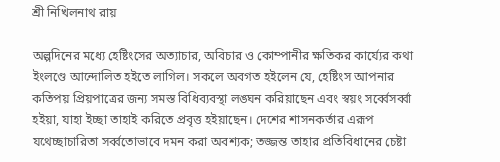শ্রী নিখিলনাথ রায়

অল্পদিনের মধ্যে হেষ্টিংসের অত্যাচার, অবিচার ও কোম্পানীর ক্ষতিকর কার্য্যের কথা ইংলণ্ডে আন্দোলিত হইতে লাগিল। সকলে অবগত হইলেন যে, হেষ্টিংস আপনার কতিপয় প্রিয়পাত্রের জন্য সমস্ত বিধিব্যবস্থা লঙ্ঘন করিয়াছেন এবং স্বয়ং সর্ব্বেসর্ব্বা হইয়া, যাহা ইচ্ছা তাহাই করিতে প্রবৃত্ত হইয়াছেন। দেশের শাসনকর্তার এরূপ যথেচ্ছাচারিতা সর্ব্বতোভাবে দমন করা অবশ্যক; তজ্জন্ত তাহার প্রতিবিধানের চেষ্টা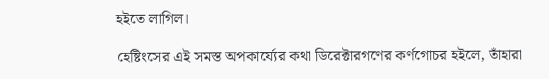হইতে লাগিল।

হেষ্টিংসের এই সমস্ত অপকার্য্যের কথা ডিরেক্টারগণের কর্ণগোচর হইলে, তাঁহারা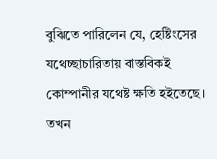বুঝিতে পারিলেন যে, হেষ্টিংসের যথেচ্ছাচারিতায় বাস্তবিকই কোম্পানীর যথেষ্ট ক্ষতি হইতেছে। তখন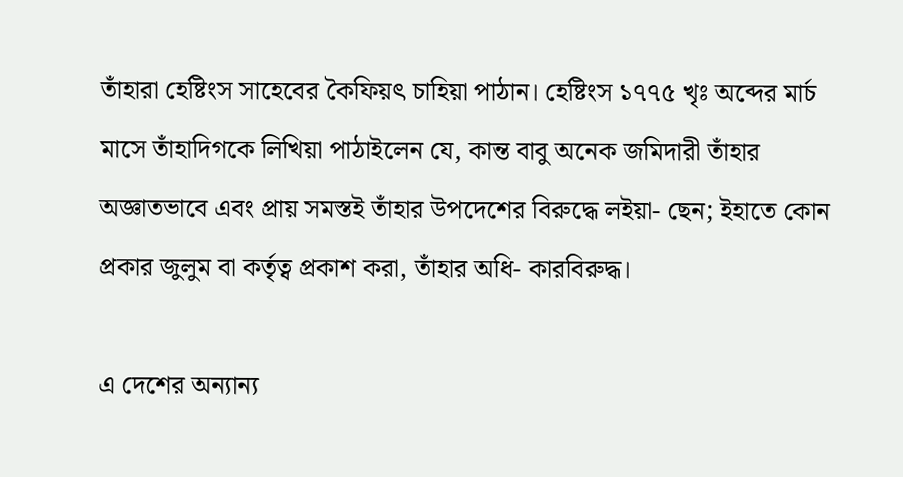তাঁহারা হেষ্টিংস সাহেবের কৈফিয়ৎ চাহিয়া পাঠান। হেষ্টিংস ১৭৭৫ খৃঃ অব্দের মার্চ মাসে তাঁহাদিগকে লিখিয়া পাঠাইলেন যে, কান্ত বাবু অনেক জমিদারী তাঁহার অজ্ঞাতভাবে এবং প্রায় সমস্তই তাঁহার উপদেশের বিরুদ্ধে লইয়া- ছেন; ইহাতে কোন প্রকার জুলুম বা কর্তৃত্ব প্রকাশ করা, তাঁহার অধি- কারবিরুদ্ধ।

এ দেশের অন্যান্য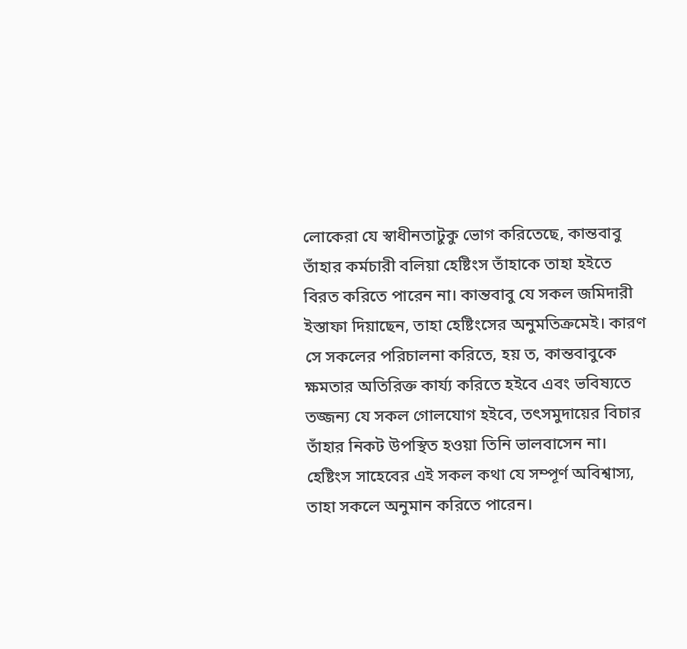লোকেরা যে স্বাধীনতাটুকু ভোগ করিতেছে, কান্তবাবু তাঁহার কর্মচারী বলিয়া হেষ্টিংস তাঁহাকে তাহা হইতে বিরত করিতে পারেন না। কান্তবাবু যে সকল জমিদারী ইস্তাফা দিয়াছেন, তাহা হেষ্টিংসের অনুমতিক্রমেই। কারণ সে সকলের পরিচালনা করিতে, হয় ত, কান্তবাবুকে ক্ষমতার অতিরিক্ত কার্য্য করিতে হইবে এবং ভবিষ্যতে তজ্জন্য যে সকল গোলযোগ হইবে, তৎসমুদায়ের বিচার তাঁহার নিকট উপস্থিত হওয়া তিনি ভালবাসেন না। হেষ্টিংস সাহেবের এই সকল কথা যে সম্পূর্ণ অবিশ্বাস্য, তাহা সকলে অনুমান করিতে পারেন।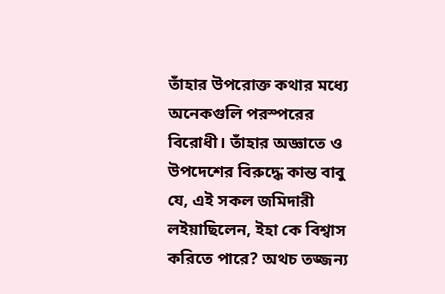তাঁহার উপরোক্ত কথার মধ্যে অনেকগুলি পরস্পরের বিরোধী। তাঁহার অজ্ঞাতে ও উপদেশের বিরুদ্ধে কান্ত বাবু যে, এই সকল জমিদারী লইয়াছিলেন, ইহা কে বিশ্বাস করিতে পারে? অথচ তজ্জন্য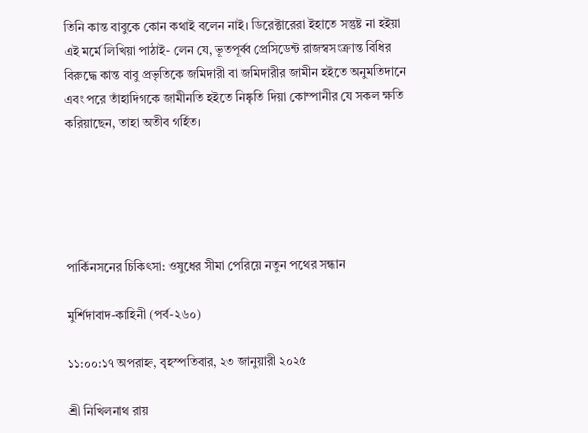তিনি কান্ত বাবুকে কোন কথাই বলেন নাই। ডিরেক্টারেরা ইহাতে সন্তুষ্ট না হইয়া এই মর্মে লিখিয়া পাঠাই- লেন যে, ভূতপূর্ব্ব প্রেসিডেন্ট রাজস্বসংক্রান্ত বিধির বিরুদ্ধে কান্ত বাবু প্রভৃতিকে জমিদারী বা জমিদারীর জামীন হইতে অনুমতিদানে এবং পরে তাঁহাদিগকে জামীনতি হইতে নিষ্কৃতি দিয়া কোম্পানীর যে সকল ক্ষতি করিয়াছেন, তাহা অতীব গর্হিত।





পার্কিনসনের চিকিৎসা: ওষুধের সীমা পেরিয়ে নতুন পথের সন্ধান

মুর্শিদাবাদ-কাহিনী (পর্ব-২৬০)

১১:০০:১৭ অপরাহ্ন, বৃহস্পতিবার, ২৩ জানুয়ারী ২০২৫

শ্রী নিখিলনাথ রায়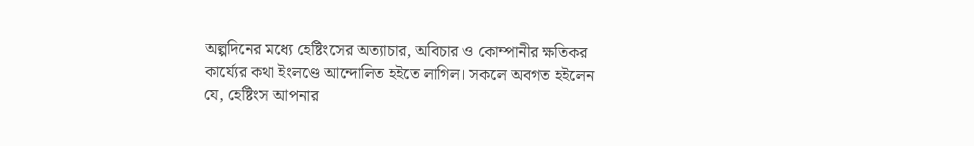অল্পদিনের মধ্যে হেষ্টিংসের অত্যাচার, অবিচার ও কোম্পানীর ক্ষতিকর কার্য্যের কথা ইংলণ্ডে আন্দোলিত হইতে লাগিল। সকলে অবগত হইলেন যে, হেষ্টিংস আপনার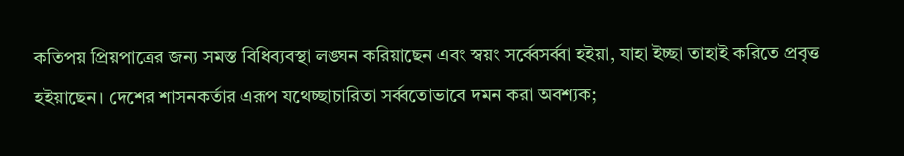কতিপয় প্রিয়পাত্রের জন্য সমস্ত বিধিব্যবস্থা লঙ্ঘন করিয়াছেন এবং স্বয়ং সর্ব্বেসর্ব্বা হইয়া, যাহা ইচ্ছা তাহাই করিতে প্রবৃত্ত হইয়াছেন। দেশের শাসনকর্তার এরূপ যথেচ্ছাচারিতা সর্ব্বতোভাবে দমন করা অবশ্যক;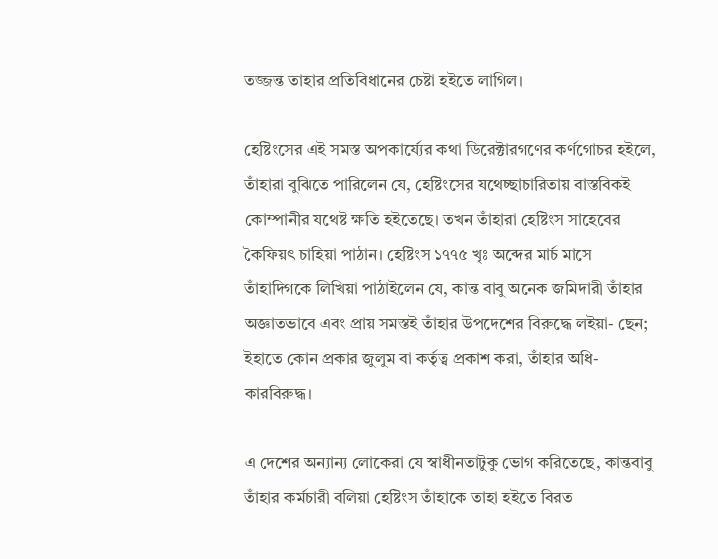তজ্জন্ত তাহার প্রতিবিধানের চেষ্টা হইতে লাগিল।

হেষ্টিংসের এই সমস্ত অপকার্য্যের কথা ডিরেক্টারগণের কর্ণগোচর হইলে, তাঁহারা বুঝিতে পারিলেন যে, হেষ্টিংসের যথেচ্ছাচারিতায় বাস্তবিকই কোম্পানীর যথেষ্ট ক্ষতি হইতেছে। তখন তাঁহারা হেষ্টিংস সাহেবের কৈফিয়ৎ চাহিয়া পাঠান। হেষ্টিংস ১৭৭৫ খৃঃ অব্দের মার্চ মাসে তাঁহাদিগকে লিখিয়া পাঠাইলেন যে, কান্ত বাবু অনেক জমিদারী তাঁহার অজ্ঞাতভাবে এবং প্রায় সমস্তই তাঁহার উপদেশের বিরুদ্ধে লইয়া- ছেন; ইহাতে কোন প্রকার জুলুম বা কর্তৃত্ব প্রকাশ করা, তাঁহার অধি- কারবিরুদ্ধ।

এ দেশের অন্যান্য লোকেরা যে স্বাধীনতাটুকু ভোগ করিতেছে, কান্তবাবু তাঁহার কর্মচারী বলিয়া হেষ্টিংস তাঁহাকে তাহা হইতে বিরত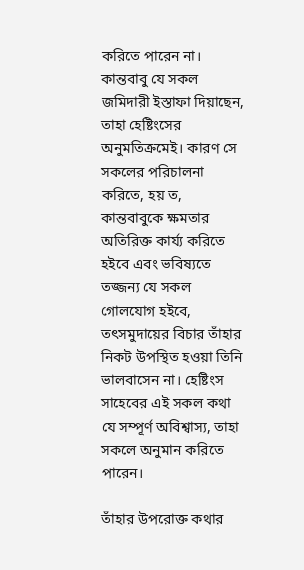করিতে পারেন না। কান্তবাবু যে সকল জমিদারী ইস্তাফা দিয়াছেন, তাহা হেষ্টিংসের অনুমতিক্রমেই। কারণ সে সকলের পরিচালনা করিতে, হয় ত, কান্তবাবুকে ক্ষমতার অতিরিক্ত কার্য্য করিতে হইবে এবং ভবিষ্যতে তজ্জন্য যে সকল গোলযোগ হইবে, তৎসমুদায়ের বিচার তাঁহার নিকট উপস্থিত হওয়া তিনি ভালবাসেন না। হেষ্টিংস সাহেবের এই সকল কথা যে সম্পূর্ণ অবিশ্বাস্য, তাহা সকলে অনুমান করিতে পারেন।

তাঁহার উপরোক্ত কথার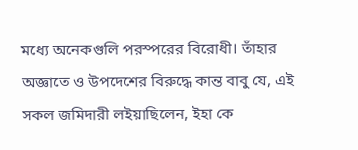মধ্যে অনেকগুলি পরস্পরের বিরোধী। তাঁহার অজ্ঞাতে ও উপদেশের বিরুদ্ধে কান্ত বাবু যে, এই সকল জমিদারী লইয়াছিলেন, ইহা কে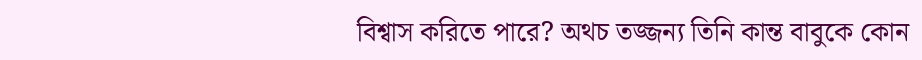বিশ্বাস করিতে পারে? অথচ তজ্জন্য তিনি কান্ত বাবুকে কোন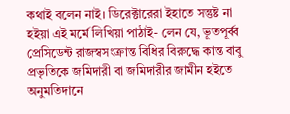কথাই বলেন নাই। ডিরেক্টারেরা ইহাতে সন্তুষ্ট না হইয়া এই মর্মে লিখিয়া পাঠাই- লেন যে, ভূতপূর্ব্ব প্রেসিডেন্ট রাজস্বসংক্রান্ত বিধির বিরুদ্ধে কান্ত বাবু প্রভৃতিকে জমিদারী বা জমিদারীর জামীন হইতে অনুমতিদানে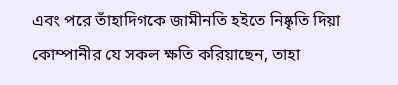এবং পরে তাঁহাদিগকে জামীনতি হইতে নিষ্কৃতি দিয়া কোম্পানীর যে সকল ক্ষতি করিয়াছেন, তাহা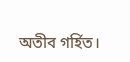অতীব গর্হিত।